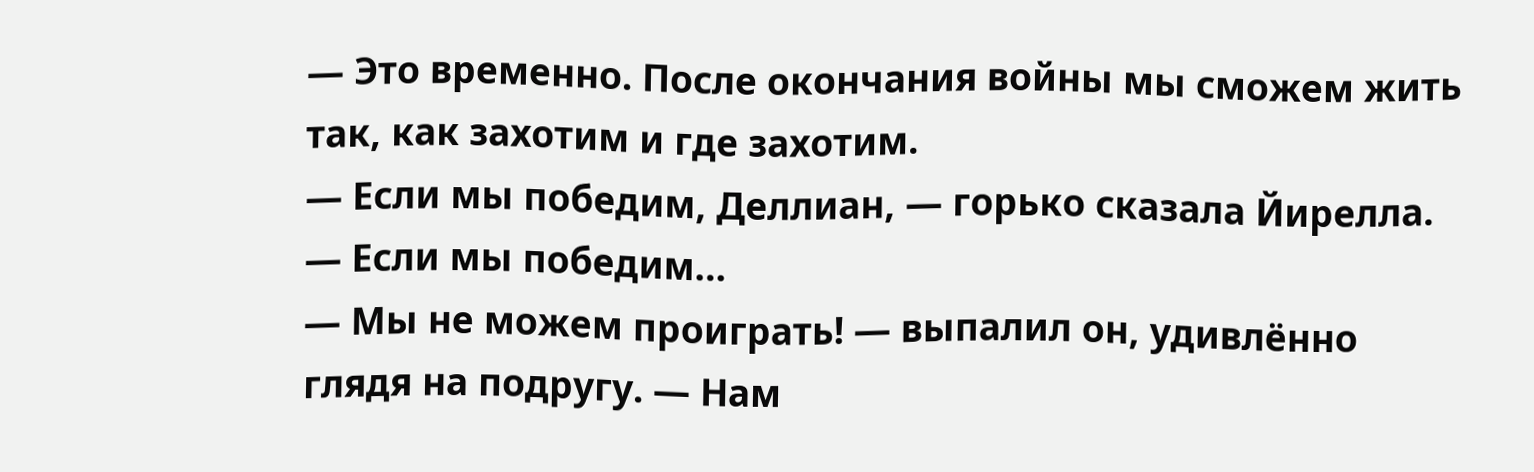— Это временно. После окончания войны мы сможем жить так, как захотим и где захотим.
— Если мы победим, Деллиан, — горько сказала Йирелла. — Если мы победим…
— Мы не можем проиграть! — выпалил он, удивлённо глядя на подругу. — Нам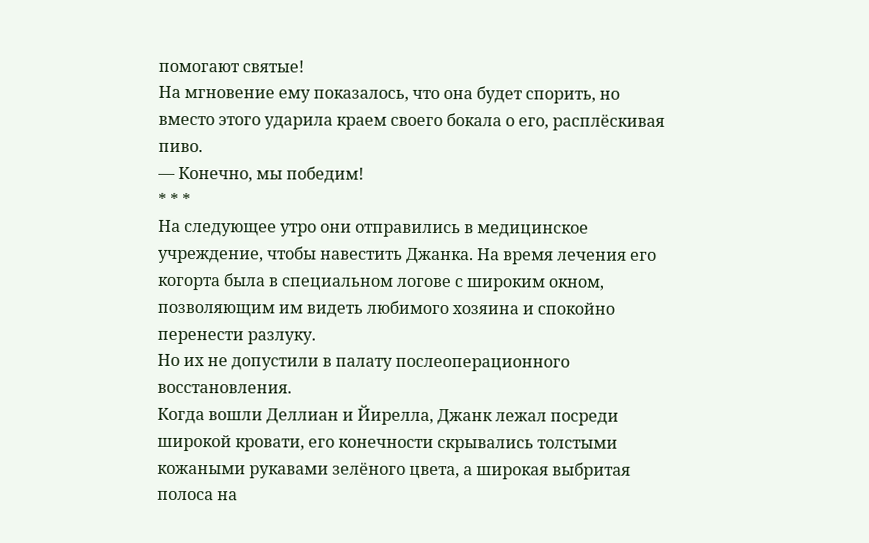помогают святые!
На мгновение ему показалось, что она будет спорить, но вместо этого ударила краем своего бокала о его, расплёскивая пиво.
— Конечно, мы победим!
* * *
На следующее утро они отправились в медицинское учреждение, чтобы навестить Джанка. На время лечения его когорта была в специальном логове с широким окном, позволяющим им видеть любимого хозяина и спокойно перенести разлуку.
Но их не допустили в палату послеоперационного восстановления.
Когда вошли Деллиан и Йирелла, Джанк лежал посреди широкой кровати, его конечности скрывались толстыми кожаными рукавами зелёного цвета, а широкая выбритая полоса на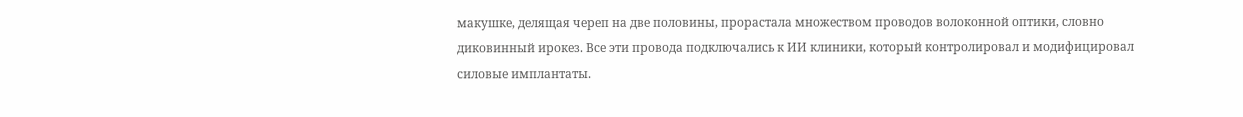макушке, делящая череп на две половины, прорастала множеством проводов волоконной оптики, словно диковинный ирокез. Все эти провода подключались к ИИ клиники, который контролировал и модифицировал силовые имплантаты.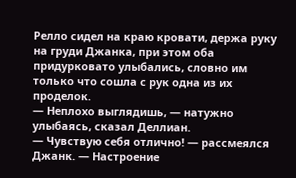Релло сидел на краю кровати, держа руку на груди Джанка, при этом оба придурковато улыбались, словно им только что сошла с рук одна из их проделок.
— Неплохо выглядишь, — натужно улыбаясь, сказал Деллиан.
— Чувствую себя отлично! — рассмеялся Джанк. — Настроение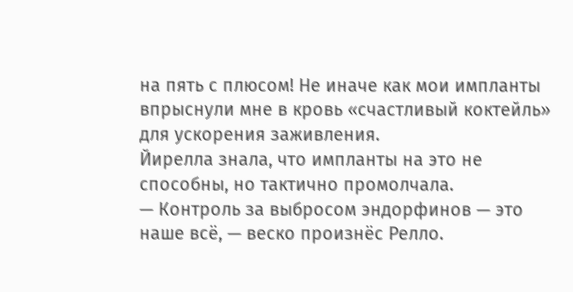на пять с плюсом! Не иначе как мои импланты впрыснули мне в кровь «счастливый коктейль» для ускорения заживления.
Йирелла знала, что импланты на это не способны, но тактично промолчала.
— Контроль за выбросом эндорфинов — это наше всё, — веско произнёс Релло.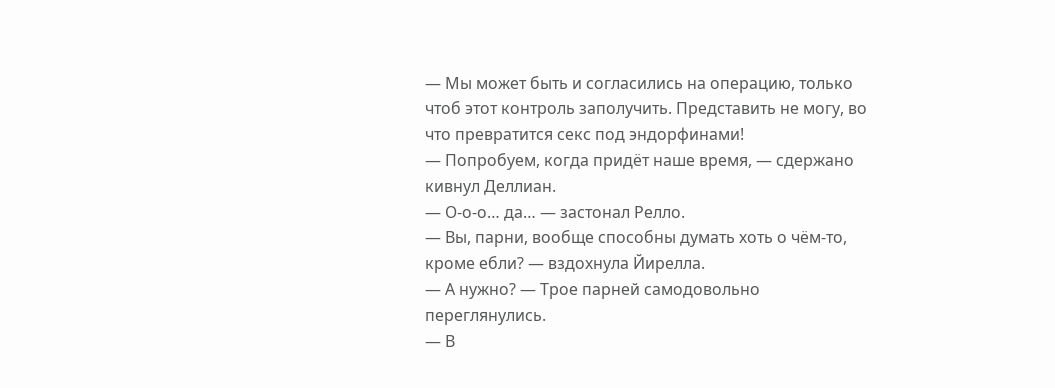— Мы может быть и согласились на операцию, только чтоб этот контроль заполучить. Представить не могу, во что превратится секс под эндорфинами!
— Попробуем, когда придёт наше время, — сдержано кивнул Деллиан.
— О-о-о… да… — застонал Релло.
— Вы, парни, вообще способны думать хоть о чём-то, кроме ебли? — вздохнула Йирелла.
— А нужно? — Трое парней самодовольно переглянулись.
— В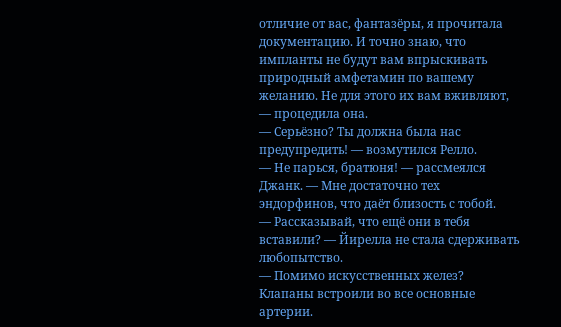отличие от вас, фантазёры, я прочитала документацию. И точно знаю, что импланты не будут вам впрыскивать природный амфетамин по вашему желанию. Не для этого их вам вживляют, — процедила она.
— Серьёзно? Ты должна была нас предупредить! — возмутился Релло.
— Не парься, братюня! — рассмеялся Джанк. — Мне достаточно тех эндорфинов, что даёт близость с тобой.
— Рассказывай, что ещё они в тебя вставили? — Йирелла не стала сдерживать любопытство.
— Помимо искусственных желез? Клапаны встроили во все основные артерии.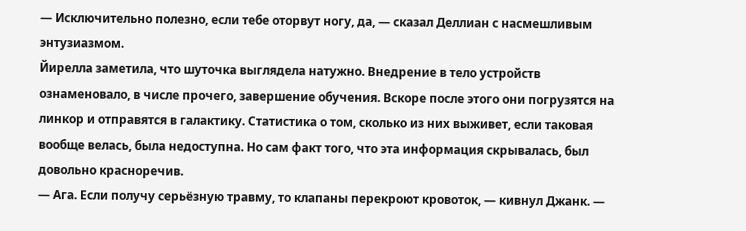— Исключительно полезно, если тебе оторвут ногу, да, — сказал Деллиан с насмешливым энтузиазмом.
Йирелла заметила, что шуточка выглядела натужно. Внедрение в тело устройств ознаменовало, в числе прочего, завершение обучения. Вскоре после этого они погрузятся на линкор и отправятся в галактику. Статистика о том, сколько из них выживет, если таковая вообще велась, была недоступна. Но сам факт того, что эта информация скрывалась, был довольно красноречив.
— Ага. Если получу серьёзную травму, то клапаны перекроют кровоток, — кивнул Джанк. —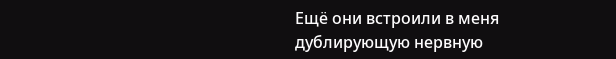Ещё они встроили в меня дублирующую нервную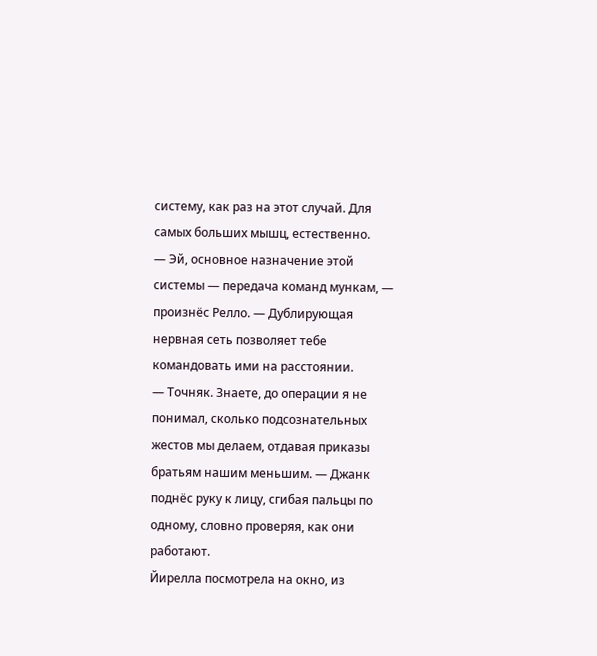систему, как раз на этот случай. Для самых больших мышц, естественно.
— Эй, основное назначение этой системы — передача команд мункам, — произнёс Релло. — Дублирующая нервная сеть позволяет тебе командовать ими на расстоянии.
— Точняк. Знаете, до операции я не понимал, сколько подсознательных жестов мы делаем, отдавая приказы братьям нашим меньшим. — Джанк поднёс руку к лицу, сгибая пальцы по одному, словно проверяя, как они работают.
Йирелла посмотрела на окно, из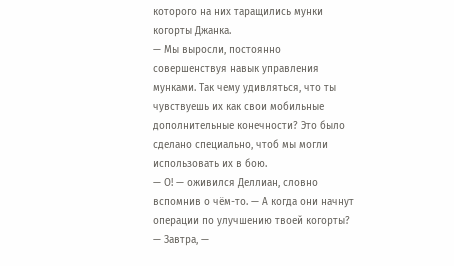которого на них таращились мунки когорты Джанка.
— Мы выросли, постоянно совершенствуя навык управления мунками. Так чему удивляться, что ты чувствуешь их как свои мобильные дополнительные конечности? Это было сделано специально, чтоб мы могли использовать их в бою.
— О! — оживился Деллиан, словно вспомнив о чём-то. — А когда они начнут операции по улучшению твоей когорты?
— Завтра, —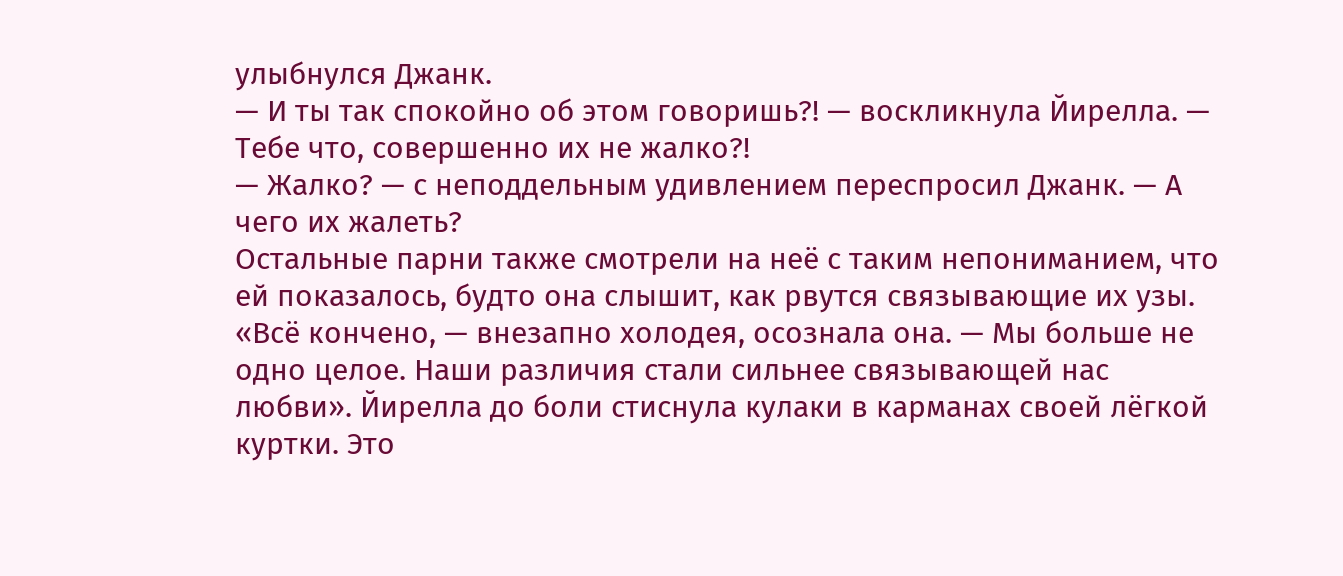улыбнулся Джанк.
— И ты так спокойно об этом говоришь?! — воскликнула Йирелла. — Тебе что, совершенно их не жалко?!
— Жалко? — с неподдельным удивлением переспросил Джанк. — А чего их жалеть?
Остальные парни также смотрели на неё с таким непониманием, что ей показалось, будто она слышит, как рвутся связывающие их узы. «Всё кончено, — внезапно холодея, осознала она. — Мы больше не одно целое. Наши различия стали сильнее связывающей нас любви». Йирелла до боли стиснула кулаки в карманах своей лёгкой куртки. Это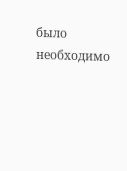было необходимо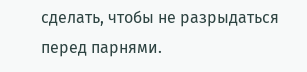сделать, чтобы не разрыдаться перед парнями.